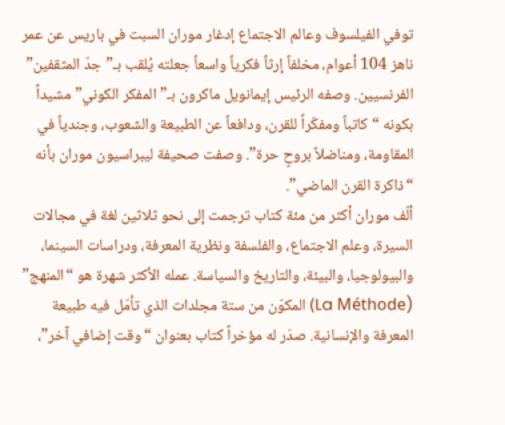توفي الفيلسوف وعالم الاجتماع إدغار موران السبت في باريس عن عمر ناهز 104 أعوام، مخلفاً إرثاً فكرياً واسعاً جعلته يُلقب بـ”جدّ المثقفين” الفرنسيين. وصفه الرئيس إيمانويل ماكرون بـ”المفكر الكوني” مشيداً بكونه “كاتباً ومفكّراً للقرن، ودافعاً عن الطبيعة والشعوب، وجندياً في المقاومة، ومناضلاً بروحٍ حرة”. وصفت صحيفة ليبراسيون موران بأنه “ذاكرة القرن الماضي”.
ألّف موران أكثر من مئة كتاب ترجمت إلى نحو ثلاثين لغة في مجالات السيرة، وعلم الاجتماع، والفلسفة ونظرية المعرفة، ودراسات السينما، والبيولوجيا، والبيئة، والتاريخ والسياسة. عمله الأكثر شهرة هو “المنهج” (La Méthode) المكوّن من ستة مجلدات الذي تأمّل فيه طبيعة المعرفة والإنسانية. صدَر له مؤخراً كتاب بعنوان “وقت إضافي آخر”،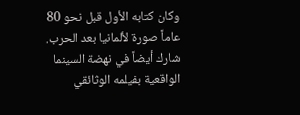وكان كتابه الأول قبل نحو 80 عاماً صورة لألمانيا بعد الحرب. شارك أيضاً في نهضة السينما الواقعية بفيلمه الوثائقي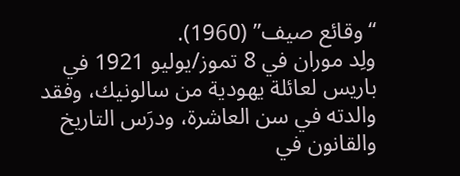“وقائع صيف” (1960).
ولِد موران في 8 تموز/يوليو 1921 في باريس لعائلة يهودية من سالونيك، وفقد والدته في سن العاشرة، ودرَس التاريخ والقانون في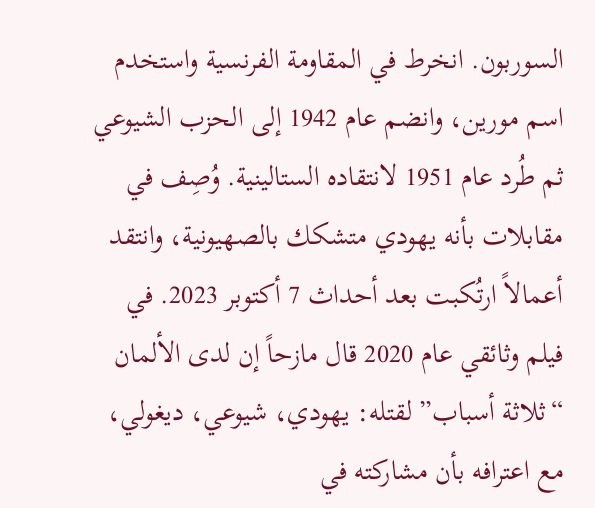السوربون. انخرط في المقاومة الفرنسية واستخدم اسم مورين، وانضم عام 1942 إلى الحزب الشيوعي ثم طُرد عام 1951 لانتقاده الستالينية. وُصِف في مقابلات بأنه يهودي متشكك بالصهيونية، وانتقد أعمالاً ارتُكبت بعد أحداث 7 أكتوبر 2023. في فيلم وثائقي عام 2020 قال مازحاً إن لدى الألمان “ثلاثة أسباب” لقتله: يهودي، شيوعي، ديغولي، مع اعترافه بأن مشاركته في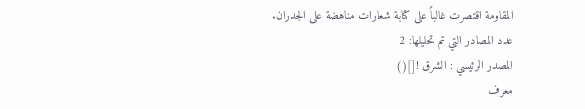المقاومة اقتصرت غالباً على كتابة شعارات مناهضة على الجدران.
عدد المصادر التي تم تحليلها: 2
المصدر الرئيسي : الشرق ![]()
معرف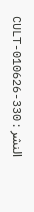النشر : CULT-010626-330